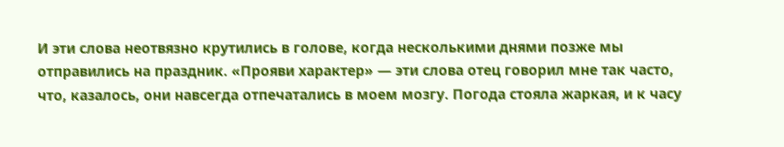И эти слова неотвязно крутились в голове, когда несколькими днями позже мы отправились на праздник. «Прояви характер» — эти слова отец говорил мне так часто, что, казалось, они навсегда отпечатались в моем мозгу. Погода стояла жаркая, и к часу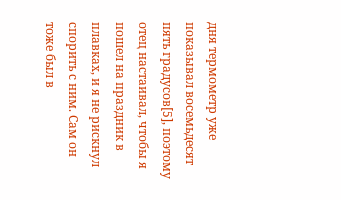дня термометр уже показывал восемьдесят пять градусов[5], поэтому отец настаивал, чтобы я пошел на праздник в плавках, и я не рискнул спорить с ним. Сам он тоже был в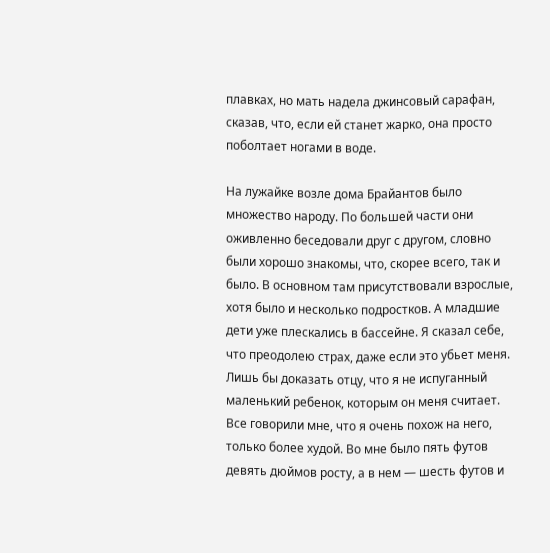плавках, но мать надела джинсовый сарафан, сказав, что, если ей станет жарко, она просто поболтает ногами в воде.

На лужайке возле дома Брайантов было множество народу. По большей части они оживленно беседовали друг с другом, словно были хорошо знакомы, что, скорее всего, так и было. В основном там присутствовали взрослые, хотя было и несколько подростков. А младшие дети уже плескались в бассейне. Я сказал себе, что преодолею страх, даже если это убьет меня. Лишь бы доказать отцу, что я не испуганный маленький ребенок, которым он меня считает. Все говорили мне, что я очень похож на него, только более худой. Во мне было пять футов девять дюймов росту, а в нем — шесть футов и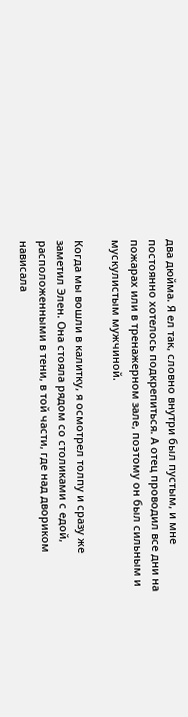два дюйма. Я ел так, словно внутри был пустым, и мне постоянно хотелось подкрепиться. А отец проводил все дни на пожарах или в тренажерном зале, поэтому он был сильным и мускулистым мужчиной.

Когда мы вошли в калитку, я осмотрел толпу и сразу же заметил Элен. Она стояла рядом со столиками с едой, расположенными в тени, в той части, где над двориком нависала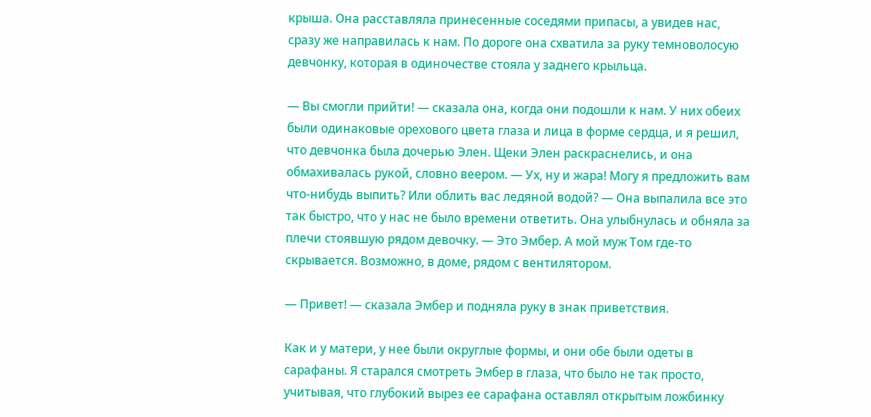крыша. Она расставляла принесенные соседями припасы, а увидев нас, сразу же направилась к нам. По дороге она схватила за руку темноволосую девчонку, которая в одиночестве стояла у заднего крыльца.

— Вы смогли прийти! — сказала она, когда они подошли к нам. У них обеих были одинаковые орехового цвета глаза и лица в форме сердца, и я решил, что девчонка была дочерью Элен. Щеки Элен раскраснелись, и она обмахивалась рукой, словно веером. — Ух, ну и жара! Могу я предложить вам что-нибудь выпить? Или облить вас ледяной водой? — Она выпалила все это так быстро, что у нас не было времени ответить. Она улыбнулась и обняла за плечи стоявшую рядом девочку. — Это Эмбер. А мой муж Том где-то скрывается. Возможно, в доме, рядом с вентилятором.

— Привет! — сказала Эмбер и подняла руку в знак приветствия.

Как и у матери, у нее были округлые формы, и они обе были одеты в сарафаны. Я старался смотреть Эмбер в глаза, что было не так просто, учитывая, что глубокий вырез ее сарафана оставлял открытым ложбинку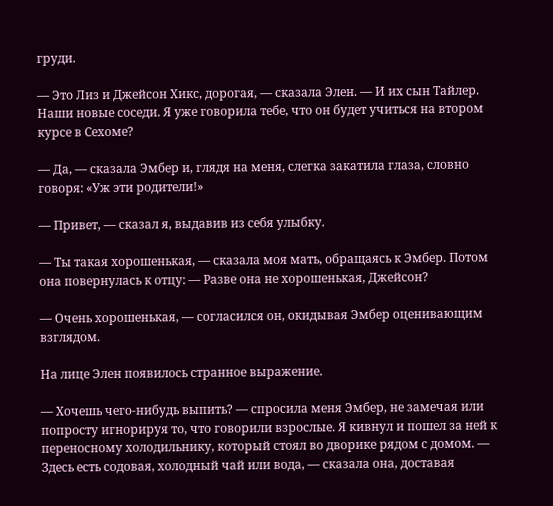груди.

— Это Лиз и Джейсон Хикс, дорогая, — сказала Элен. — И их сын Тайлер. Наши новые соседи. Я уже говорила тебе, что он будет учиться на втором курсе в Сехоме?

— Да, — сказала Эмбер и, глядя на меня, слегка закатила глаза, словно говоря: «Уж эти родители!»

— Привет, — сказал я, выдавив из себя улыбку.

— Ты такая хорошенькая, — сказала моя мать, обращаясь к Эмбер. Потом она повернулась к отцу: — Разве она не хорошенькая, Джейсон?

— Очень хорошенькая, — согласился он, окидывая Эмбер оценивающим взглядом.

На лице Элен появилось странное выражение.

— Хочешь чего-нибудь выпить? — спросила меня Эмбер, не замечая или попросту игнорируя то, что говорили взрослые. Я кивнул и пошел за ней к переносному холодильнику, который стоял во дворике рядом с домом. — Здесь есть содовая, холодный чай или вода, — сказала она, доставая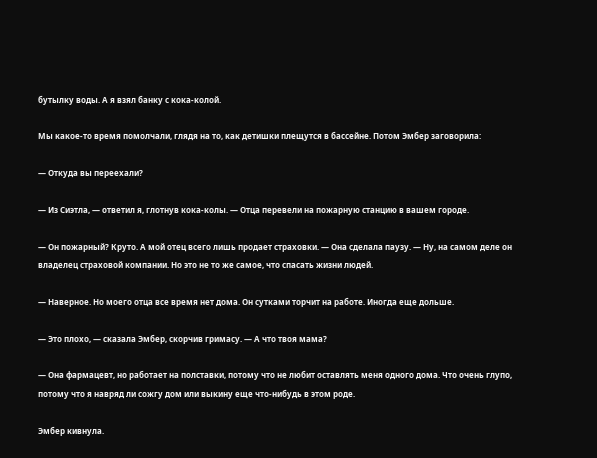бутылку воды. А я взял банку с кока-колой.

Мы какое-то время помолчали, глядя на то, как детишки плещутся в бассейне. Потом Эмбер заговорила:

— Откуда вы переехали?

— Из Сиэтла, — ответил я, глотнув кока-колы. — Отца перевели на пожарную станцию в вашем городе.

— Он пожарный? Круто. А мой отец всего лишь продает страховки. — Она сделала паузу. — Ну, на самом деле он владелец страховой компании. Но это не то же самое, что спасать жизни людей.

— Наверное. Но моего отца все время нет дома. Он сутками торчит на работе. Иногда еще дольше.

— Это плохо, — сказала Эмбер, скорчив гримасу. — А что твоя мама?

— Она фармацевт, но работает на полставки, потому что не любит оставлять меня одного дома. Что очень глупо, потому что я навряд ли сожгу дом или выкину еще что-нибудь в этом роде.

Эмбер кивнула.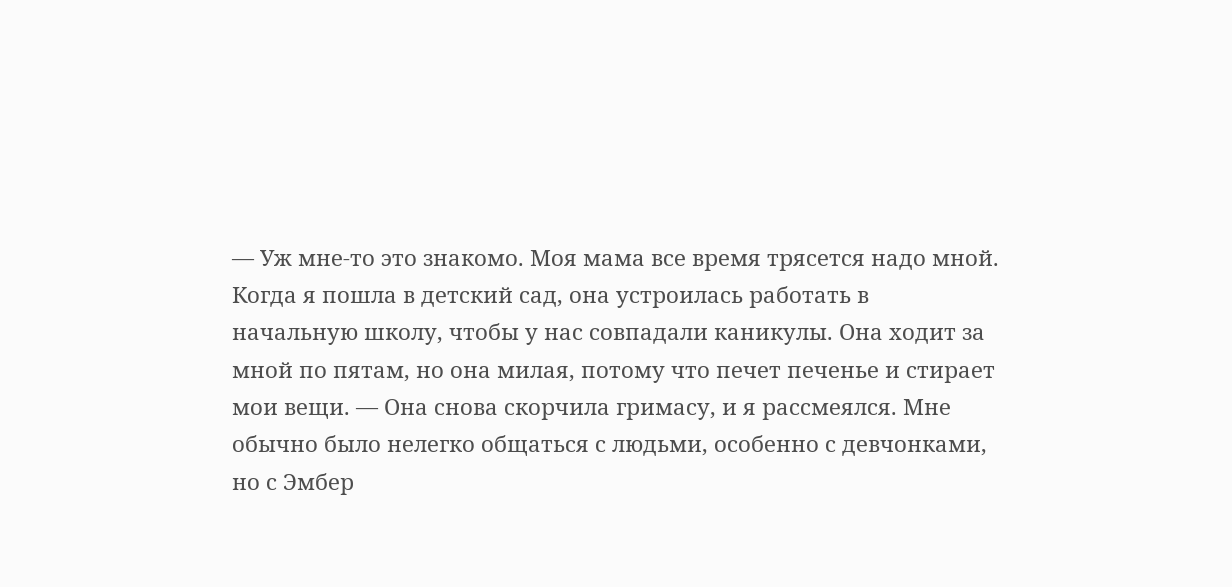— Уж мне-то это знакомо. Моя мама все время трясется надо мной. Когда я пошла в детский сад, она устроилась работать в начальную школу, чтобы у нас совпадали каникулы. Она ходит за мной по пятам, но она милая, потому что печет печенье и стирает мои вещи. — Она снова скорчила гримасу, и я рассмеялся. Мне обычно было нелегко общаться с людьми, особенно с девчонками, но с Эмбер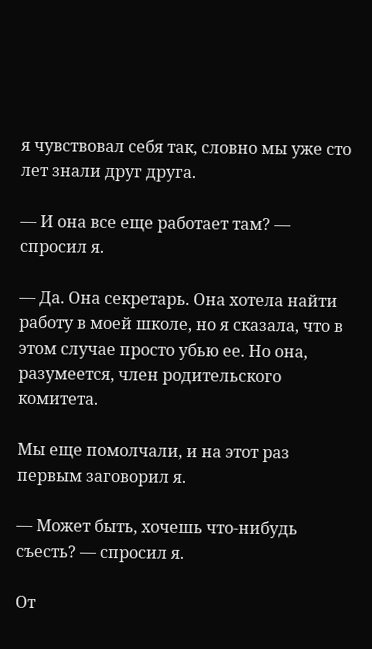я чувствовал себя так, словно мы уже сто лет знали друг друга.

— И она все еще работает там? — спросил я.

— Да. Она секретарь. Она хотела найти работу в моей школе, но я сказала, что в этом случае просто убью ее. Но она, разумеется, член родительского комитета.

Мы еще помолчали, и на этот раз первым заговорил я.

— Может быть, хочешь что-нибудь съесть? — спросил я.

От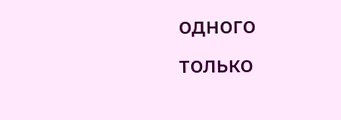одного только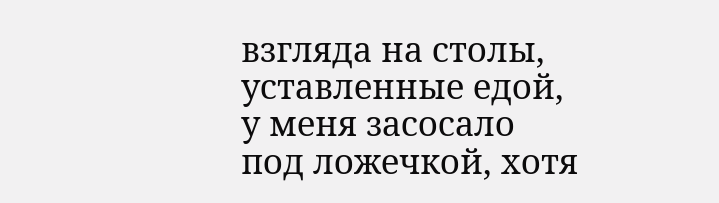взгляда на столы, уставленные едой, у меня засосало под ложечкой, хотя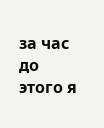за час до этого я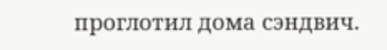проглотил дома сэндвич.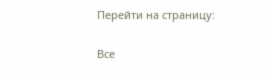Перейти на страницу:

Все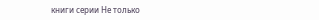книги серии Не только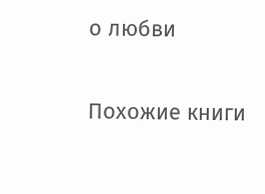о любви

Похожие книги